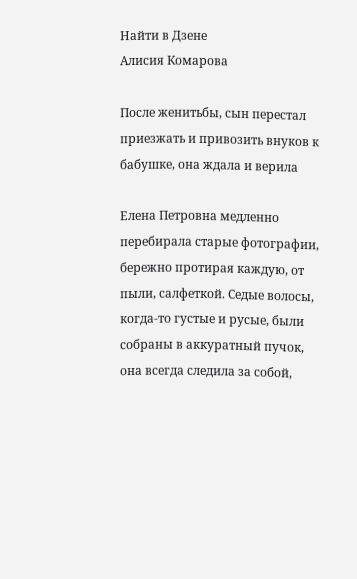Найти в Дзене
Алисия Комарова

После женитьбы, сын перестал приезжать и привозить внуков к бабушке, она ждала и верила

Елена Петровна медленно перебирала старые фотографии, бережно протирая каждую, от пыли, салфеткой. Седые волосы, когда-то густые и русые, были собраны в аккуратный пучок, она всегда следила за собой,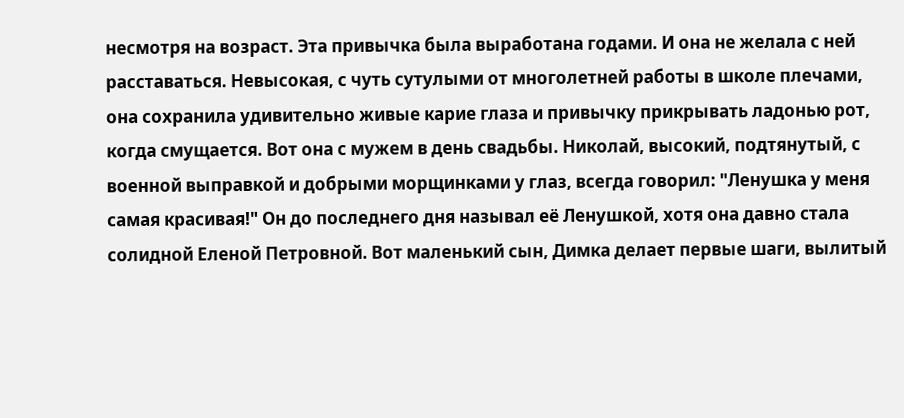несмотря на возраст. Эта привычка была выработана годами. И она не желала с ней расставаться. Невысокая, с чуть сутулыми от многолетней работы в школе плечами, она сохранила удивительно живые карие глаза и привычку прикрывать ладонью рот, когда смущается. Вот она с мужем в день свадьбы. Николай, высокий, подтянутый, с военной выправкой и добрыми морщинками у глаз, всегда говорил: "Ленушка у меня самая красивая!" Он до последнего дня называл её Ленушкой, хотя она давно стала солидной Еленой Петровной. Вот маленький сын, Димка делает первые шаги, вылитый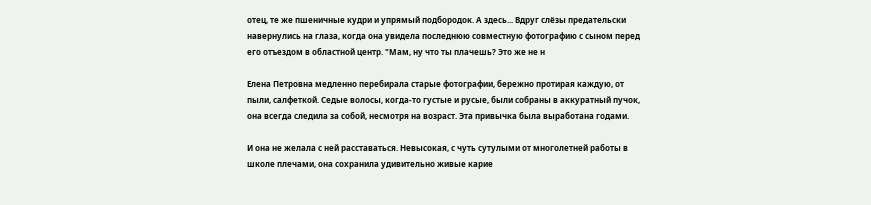отец, те же пшеничные кудри и упрямый подбородок. А здесь... Вдруг слёзы предательски навернулись на глаза, когда она увидела последнюю совместную фотографию с сыном перед его отъездом в областной центр. "Мам, ну что ты плачешь? Это же не н

Елена Петровна медленно перебирала старые фотографии, бережно протирая каждую, от пыли, салфеткой. Седые волосы, когда-то густые и русые, были собраны в аккуратный пучок, она всегда следила за собой, несмотря на возраст. Эта привычка была выработана годами.

И она не желала с ней расставаться. Невысокая, с чуть сутулыми от многолетней работы в школе плечами, она сохранила удивительно живые карие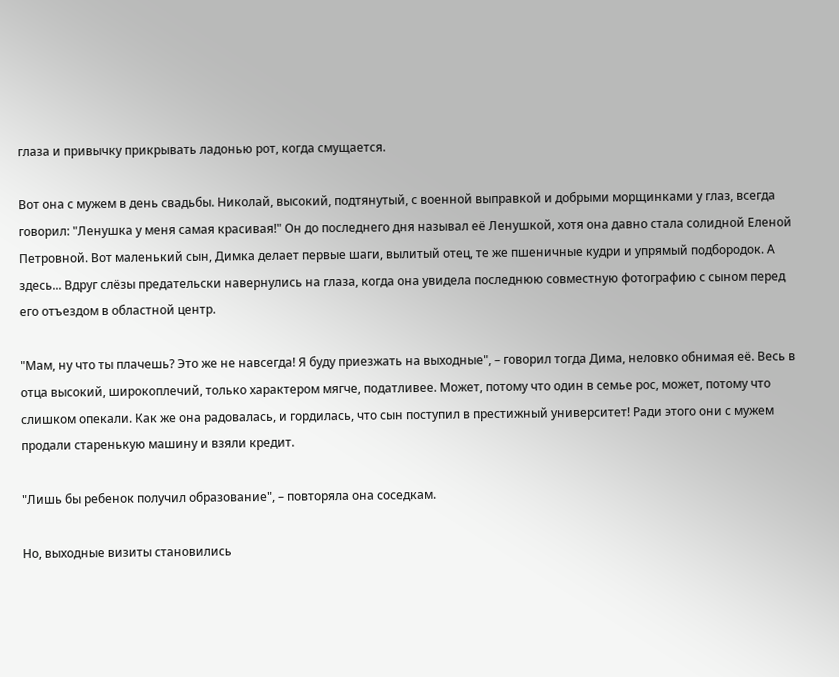глаза и привычку прикрывать ладонью рот, когда смущается.

Вот она с мужем в день свадьбы. Николай, высокий, подтянутый, с военной выправкой и добрыми морщинками у глаз, всегда говорил: "Ленушка у меня самая красивая!" Он до последнего дня называл её Ленушкой, хотя она давно стала солидной Еленой Петровной. Вот маленький сын, Димка делает первые шаги, вылитый отец, те же пшеничные кудри и упрямый подбородок. А здесь... Вдруг слёзы предательски навернулись на глаза, когда она увидела последнюю совместную фотографию с сыном перед его отъездом в областной центр.

"Мам, ну что ты плачешь? Это же не навсегда! Я буду приезжать на выходные", – говорил тогда Дима, неловко обнимая её. Весь в отца высокий, широкоплечий, только характером мягче, податливее. Может, потому что один в семье рос, может, потому что слишком опекали. Как же она радовалась, и гордилась, что сын поступил в престижный университет! Ради этого они с мужем продали старенькую машину и взяли кредит.

"Лишь бы ребенок получил образование", – повторяла она соседкам.

Но, выходные визиты становились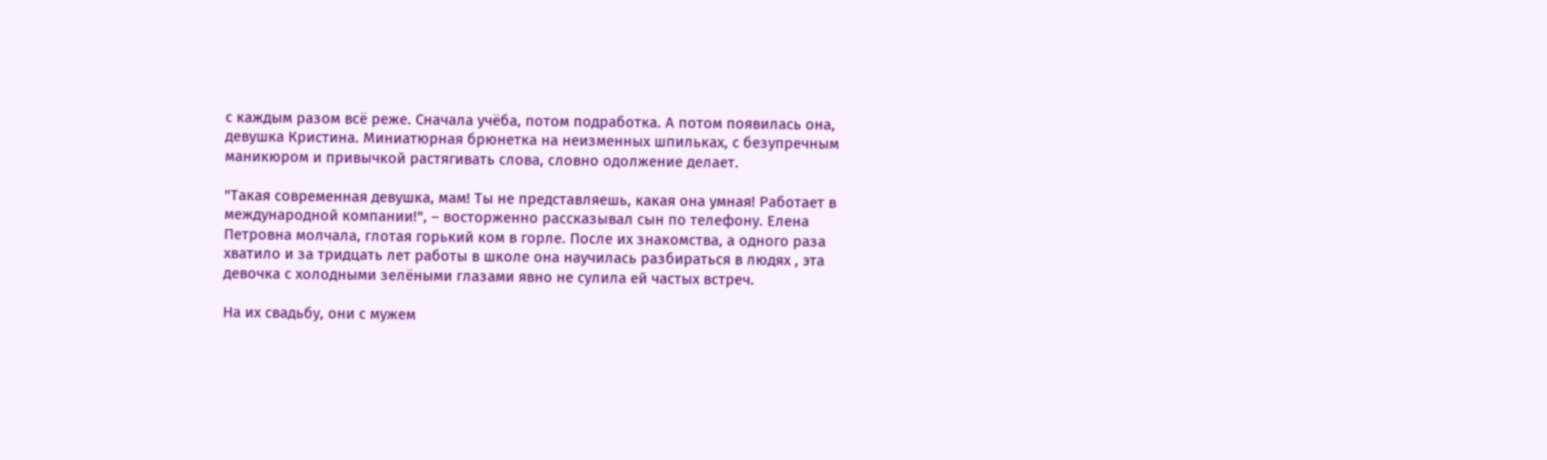с каждым разом всё реже. Сначала учёба, потом подработка. А потом появилась она, девушка Кристина. Миниатюрная брюнетка на неизменных шпильках, с безупречным маникюром и привычкой растягивать слова, словно одолжение делает.

"Такая современная девушка, мам! Ты не представляешь, какая она умная! Работает в международной компании!", – восторженно рассказывал сын по телефону. Елена Петровна молчала, глотая горький ком в горле. После их знакомства, а одного раза хватило и за тридцать лет работы в школе она научилась разбираться в людях , эта девочка с холодными зелёными глазами явно не сулила ей частых встреч.

На их свадьбу, они с мужем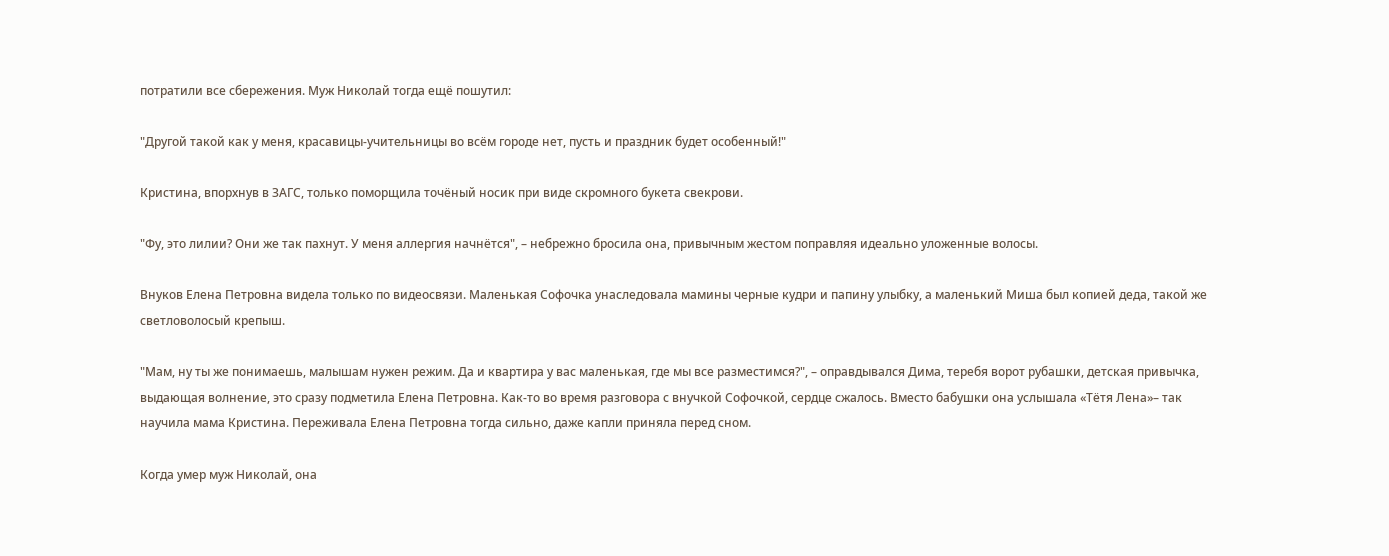потратили все сбережения. Муж Николай тогда ещё пошутил:

"Другой такой как у меня, красавицы-учительницы во всём городе нет, пусть и праздник будет особенный!"

Кристина, впорхнув в ЗАГС, только поморщила точёный носик при виде скромного букета свекрови.

"Фу, это лилии? Они же так пахнут. У меня аллергия начнётся", – небрежно бросила она, привычным жестом поправляя идеально уложенные волосы.

Внуков Елена Петровна видела только по видеосвязи. Маленькая Софочка унаследовала мамины черные кудри и папину улыбку, а маленький Миша был копией деда, такой же светловолосый крепыш.

"Мам, ну ты же понимаешь, малышам нужен режим. Да и квартира у вас маленькая, где мы все разместимся?", – оправдывался Дима, теребя ворот рубашки, детская привычка, выдающая волнение, это сразу подметила Елена Петровна. Как-то во время разговора с внучкой Софочкой, сердце сжалось. Вместо бабушки она услышала «Тётя Лена»– так научила мама Кристина. Переживала Елена Петровна тогда сильно, даже капли приняла перед сном.

Когда умер муж Николай, она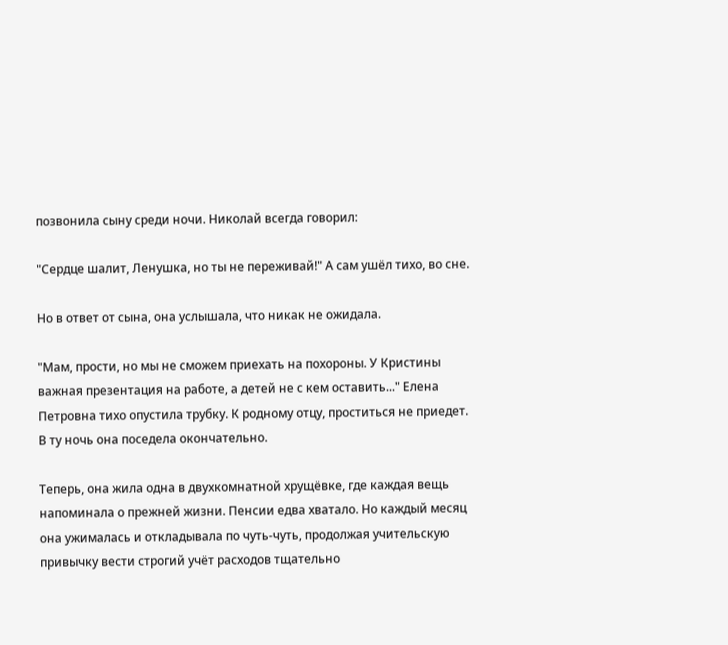позвонила сыну среди ночи. Николай всегда говорил:

"Сердце шалит, Ленушка, но ты не переживай!" А сам ушёл тихо, во сне.

Но в ответ от сына, она услышала, что никак не ожидала.

"Мам, прости, но мы не сможем приехать на похороны. У Кристины важная презентация на работе, а детей не с кем оставить..." Елена Петровна тихо опустила трубку. К родному отцу, проститься не приедет. В ту ночь она поседела окончательно.

Теперь, она жила одна в двухкомнатной хрущёвке, где каждая вещь напоминала о прежней жизни. Пенсии едва хватало. Но каждый месяц она ужималась и откладывала по чуть-чуть, продолжая учительскую привычку вести строгий учёт расходов тщательно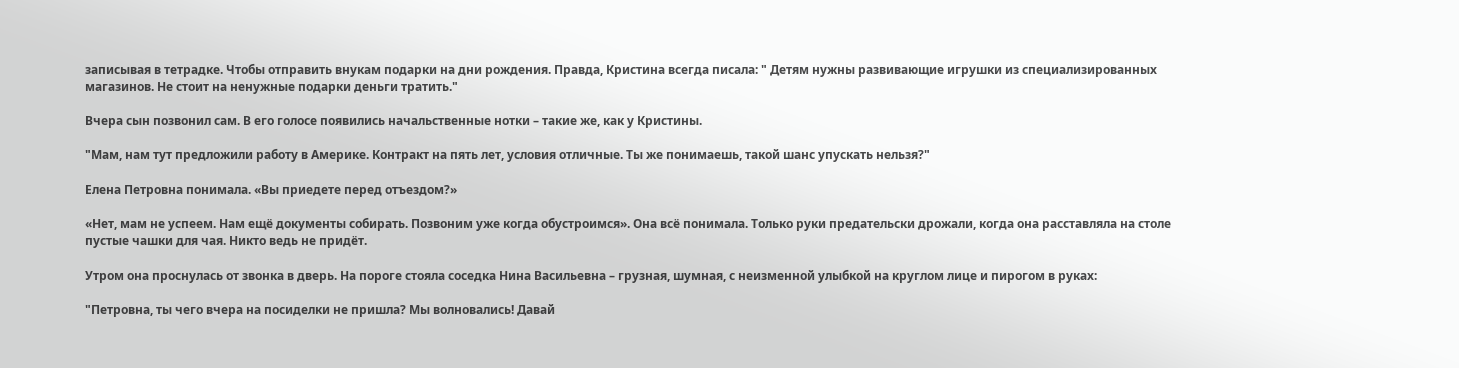записывая в тетрадке. Чтобы отправить внукам подарки на дни рождения. Правда, Кристина всегда писала: " Детям нужны развивающие игрушки из специализированных магазинов. Не стоит на ненужные подарки деньги тратить."

Вчера сын позвонил сам. В его голосе появились начальственные нотки – такие же, как у Кристины.

"Мам, нам тут предложили работу в Америке. Контракт на пять лет, условия отличные. Ты же понимаешь, такой шанс упускать нельзя?"

Елена Петровна понимала. «Вы приедете перед отъездом?»

«Нет, мам не успеем. Нам ещё документы собирать. Позвоним уже когда обустроимся». Она всё понимала. Только руки предательски дрожали, когда она расставляла на столе пустые чашки для чая. Никто ведь не придёт.

Утром она проснулась от звонка в дверь. На пороге стояла соседка Нина Васильевна – грузная, шумная, с неизменной улыбкой на круглом лице и пирогом в руках:

"Петровна, ты чего вчера на посиделки не пришла? Мы волновались! Давай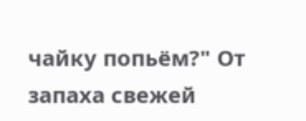чайку попьём?" От запаха свежей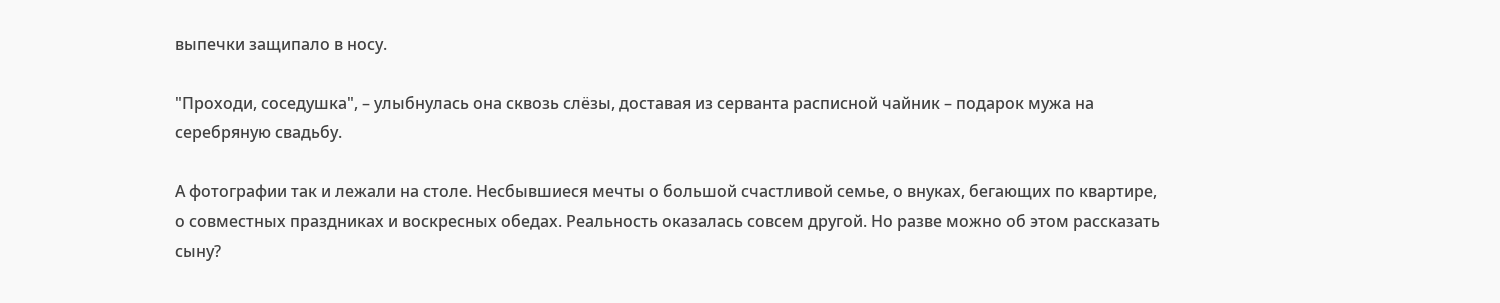выпечки защипало в носу.

"Проходи, соседушка", – улыбнулась она сквозь слёзы, доставая из серванта расписной чайник – подарок мужа на серебряную свадьбу.

А фотографии так и лежали на столе. Несбывшиеся мечты о большой счастливой семье, о внуках, бегающих по квартире, о совместных праздниках и воскресных обедах. Реальность оказалась совсем другой. Но разве можно об этом рассказать сыну?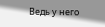Ведь у него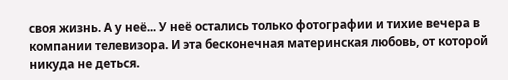своя жизнь. А у неё... У неё остались только фотографии и тихие вечера в компании телевизора. И эта бесконечная материнская любовь, от которой никуда не деться.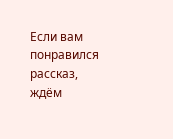Если вам понравился рассказ, ждём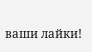ваши лайки!